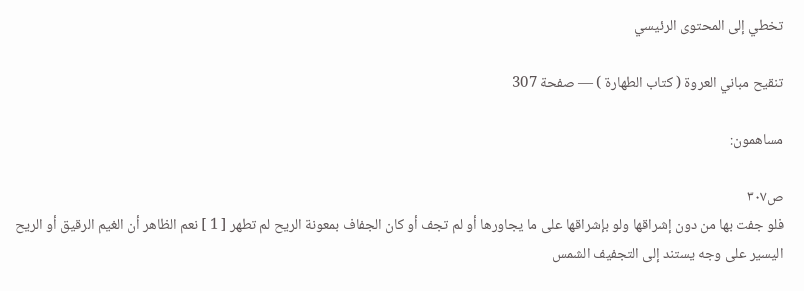تخطي إلى المحتوى الرئيسي

تنقيح مباني العروة ( كتاب الطهارة ) — صفحة 307

مساهمون:

ص٣٠٧
فلو جفت بها من دون إشراقها ولو بإشراقها على ما يجاورها أو لم تجف أو كان الجفاف بمعونة الريح لم تطهر [ 1 ] نعم الظاهر أن الغيم الرقيق أو الريح اليسير على وجه يستند إلى التجفيف الشمس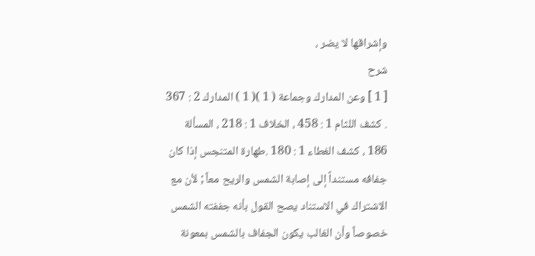وإشراقها لا يضر ،
شرح
[ 1 ] وعن المدارك وجماعة ( 1 )( 1 ) المدارك 2 : 367 . كشف اللثام 1 : 458 ، الخلاف 1 : 218 ، المسألة 186 ، كشف الغطاء 1 : 180 .طهارة المتنجس إذا كان جفافه مستنداً إلى إصابة الشمس والريح معاً ; لأن مع الاشتراك في الاستناد يصح القول بأنه جففته الشمس خصوصاً وأن الغالب يكون الجفاف بالشمس بمعونة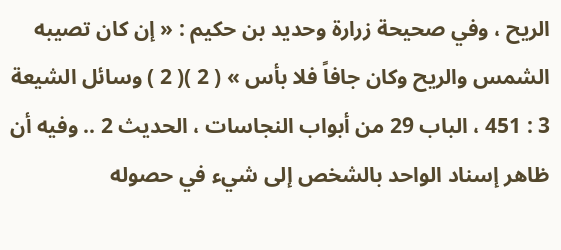الريح ، وفي صحيحة زرارة وحديد بن حكيم : « إن كان تصيبه الشمس والريح وكان جافاً فلا بأس » ( 2 )( 2 ) وسائل الشيعة 3 : 451 ، الباب 29 من أبواب النجاسات ، الحديث 2 .. وفيه أن ظاهر إسناد الواحد بالشخص إلى شيء في حصوله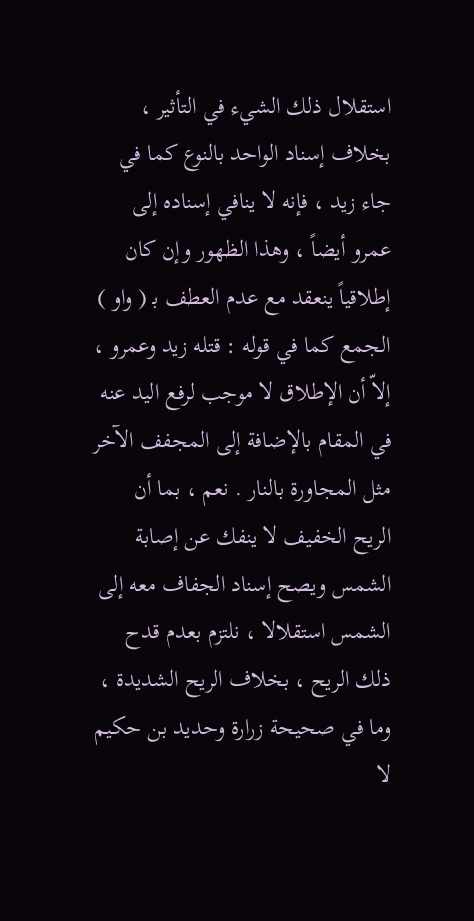استقلال ذلك الشيء في التأثير ، بخلاف إسناد الواحد بالنوع كما في جاء زيد ، فإنه لا ينافي إسناده إلى عمرو أيضاً ، وهذا الظهور وإن كان إطلاقياً ينعقد مع عدم العطف ب‍ ( واو ) الجمع كما في قوله : قتله زيد وعمرو ، إلاّ أن الإطلاق لا موجب لرفع اليد عنه في المقام بالإضافة إلى المجفف الآخر مثل المجاورة بالنار . نعم ، بما أن الريح الخفيف لا ينفك عن إصابة الشمس ويصح إسناد الجفاف معه إلى الشمس استقلالا ، نلتزم بعدم قدح ذلك الريح ، بخلاف الريح الشديدة ، وما في صحيحة زرارة وحديد بن حكيم لا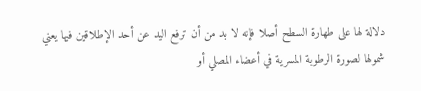دلالة لها على طهارة السطح أصلا فإنه لا بد من أن ترفع اليد عن أحد الإطلاقين فيها يعني شمولها لصورة الرطوبة المسرية في أعضاء المصلي أو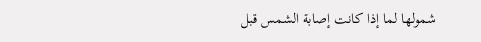شمولها لما إذا كانت إصابة الشمس قبل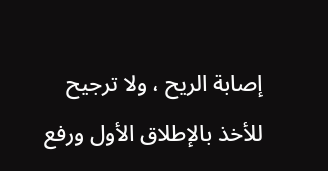إصابة الريح ، ولا ترجيح للأخذ بالإطلاق الأول ورفع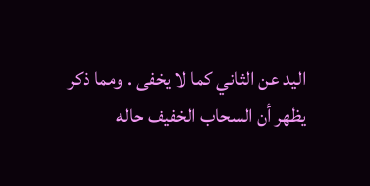اليد عن الثاني كما لا يخفى . ومما ذكر يظهر أن السحاب الخفيف حاله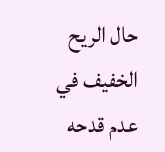حال الريح الخفيف في عدم قدحه